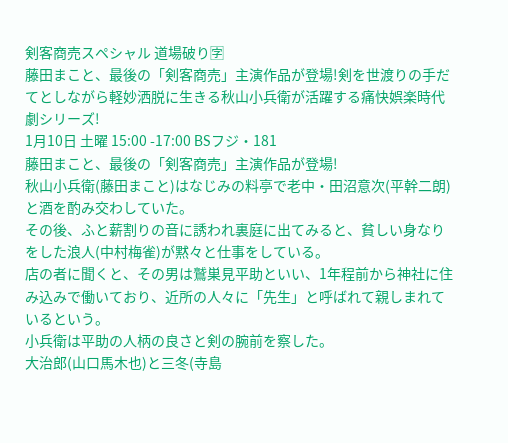剣客商売スペシャル 道場破り🈑
藤田まこと、最後の「剣客商売」主演作品が登場!剣を世渡りの手だてとしながら軽妙洒脱に生きる秋山小兵衛が活躍する痛快娯楽時代劇シリーズ!
1月10日 土曜 15:00 -17:00 BSフジ・181
藤田まこと、最後の「剣客商売」主演作品が登場!
秋山小兵衛(藤田まこと)はなじみの料亭で老中・田沼意次(平幹二朗)と酒を酌み交わしていた。
その後、ふと薪割りの音に誘われ裏庭に出てみると、貧しい身なりをした浪人(中村梅雀)が黙々と仕事をしている。
店の者に聞くと、その男は鷲巣見平助といい、1年程前から神社に住み込みで働いており、近所の人々に「先生」と呼ばれて親しまれているという。
小兵衛は平助の人柄の良さと剣の腕前を察した。
大治郎(山口馬木也)と三冬(寺島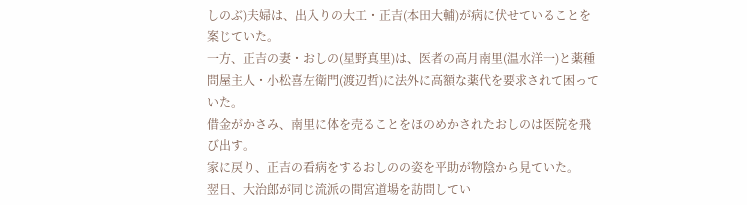しのぶ)夫婦は、出入りの大工・正吉(本田大輔)が病に伏せていることを案じていた。
一方、正吉の妻・おしの(星野真里)は、医者の高月南里(温水洋一)と薬種問屋主人・小松喜左衛門(渡辺哲)に法外に高額な薬代を要求されて困っていた。
借金がかさみ、南里に体を売ることをほのめかされたおしのは医院を飛び出す。
家に戻り、正吉の看病をするおしのの姿を平助が物陰から見ていた。
翌日、大治郎が同じ流派の間宮道場を訪問してい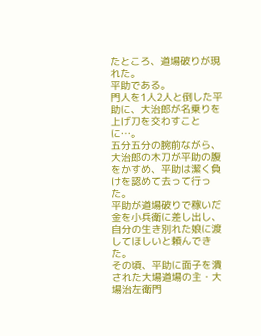たところ、道場破りが現れた。
平助である。
門人を1人2人と倒した平助に、大治郎が名乗りを上げ刀を交わすことに…。
五分五分の腕前ながら、大治郎の木刀が平助の腹をかすめ、平助は潔く負けを認めて去って行った。
平助が道場破りで稼いだ金を小兵衛に差し出し、自分の生き別れた娘に渡してほしいと頼んできた。
その頃、平助に面子を潰された大場道場の主・大場治左衛門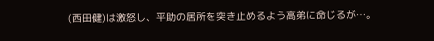(西田健)は激怒し、平助の居所を突き止めるよう高弟に命じるが…。